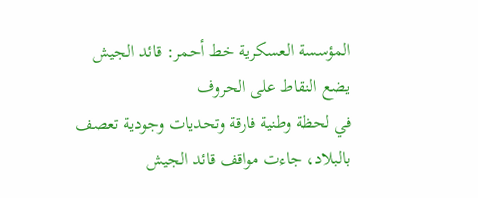المؤسسة العسكرية خط أحمر: قائد الجيش يضع النقاط على الحروف
في لحظة وطنية فارقة وتحديات وجودية تعصف بالبلاد، جاءت مواقف قائد الجيش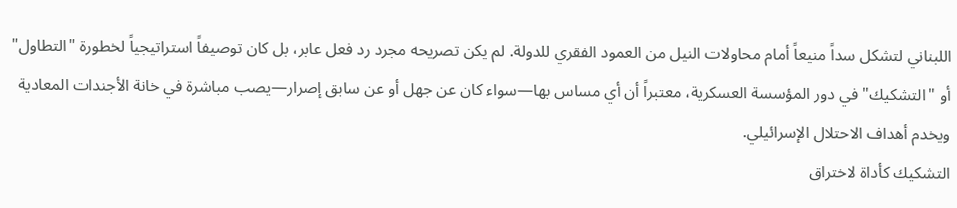اللبناني لتشكل سداً منيعاً أمام محاولات النيل من العمود الفقري للدولة. لم يكن تصريحه مجرد رد فعل عابر، بل كان توصيفاً استراتيجياً لخطورة "التطاول" أو "التشكيك" في دور المؤسسة العسكرية، معتبراً أن أي مساس بها—سواء كان عن جهل أو عن سابق إصرار—يصب مباشرة في خانة الأجندات المعادية ويخدم أهداف الاحتلال الإسرائيلي.
التشكيك كأداة لاختراق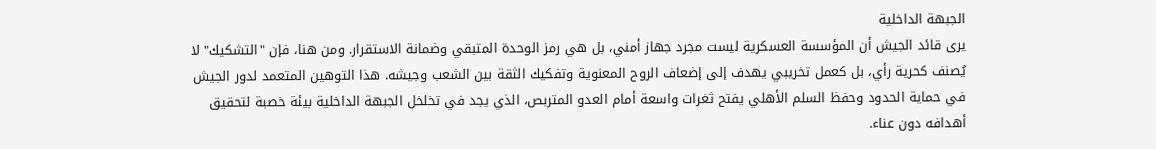الجبهة الداخلية
يرى قائد الجيش أن المؤسسة العسكرية ليست مجرد جهاز أمني، بل هي رمز الوحدة المتبقي وضمانة الاستقرار. ومن هنا، فإن "التشكيك" لا يُصنف كحرية رأي، بل كعمل تخريبي يهدف إلى إضعاف الروح المعنوية وتفكيك الثقة بين الشعب وجيشه. هذا التوهين المتعمد لدور الجيش في حماية الحدود وحفظ السلم الأهلي يفتح ثغرات واسعة أمام العدو المتربص، الذي يجد في تخلخل الجبهة الداخلية بيئة خصبة لتحقيق أهدافه دون عناء.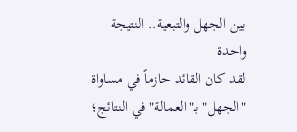بين الجهل والتبعية.. النتيجة واحدة
لقد كان القائد حازماً في مساواة "الجهل" بـ"العمالة" في النتائج؛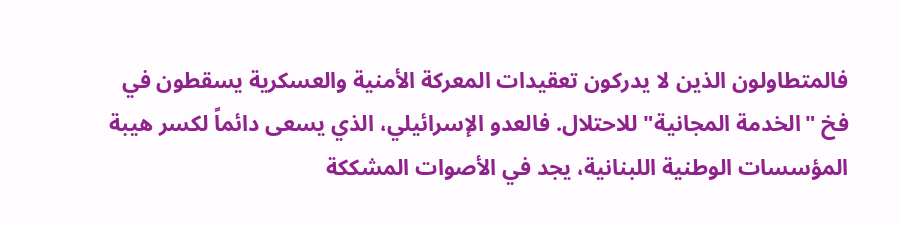فالمتطاولون الذين لا يدركون تعقيدات المعركة الأمنية والعسكرية يسقطون في فخ "الخدمة المجانية" للاحتلال. فالعدو الإسرائيلي، الذي يسعى دائماً لكسر هيبة المؤسسات الوطنية اللبنانية، يجد في الأصوات المشككة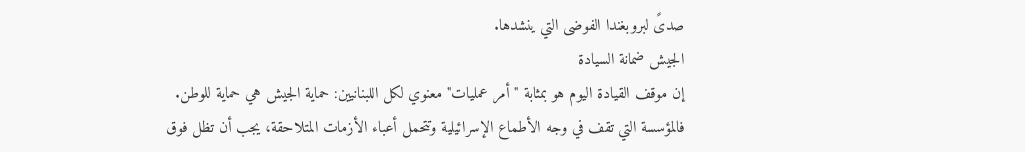صدىً لبروبغندا الفوضى التي ينشدها.
الجيش ضمانة السيادة
إن موقف القيادة اليوم هو بمثابة "أمر عمليات" معنوي لكل اللبنانيين: حماية الجيش هي حماية للوطن. فالمؤسسة التي تقف في وجه الأطماع الإسرائيلية وتتحمل أعباء الأزمات المتلاحقة، يجب أن تظل فوق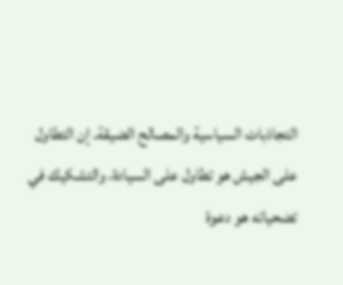التجاذبات السياسية والمصالح الضيقة. إن التطاول على الجيش هو تطاول على السيادة، والتشكيك في تضحياته هو دعوة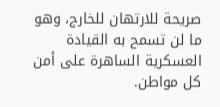صريحة للارتهان للخارج، وهو ما لن تسمح به القيادة العسكرية الساهرة على أمن كل مواطن.